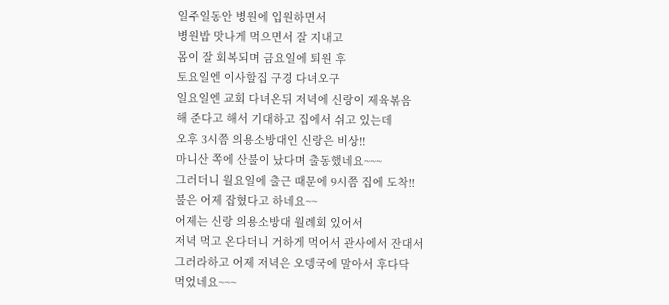일주일동안 병원에 입원하면서
병원밥 맛나게 먹으면서 잘 지내고
몸이 잘 회복되며 금요일에 퇴원 후
토요일엔 이사할집 구경 다녀오구
일요일엔 교회 다녀온뒤 저녁에 신랑이 제육볶음
해 준다고 해서 기대하고 집에서 쉬고 있는데
오후 3시쯤 의용소방대인 신랑은 비상!!
마니산 쪽에 산불이 났다며 출동했네요~~~
그러더니 월요일에 출근 때문에 9시쯤 집에 도착!!
불은 어제 잡혔다고 하네요~~
어제는 신랑 의용소방대 월례회 있어서
저녁 먹고 온다더니 거하게 먹어서 관사에서 잔대서
그러라하고 어제 저녁은 오뎅국에 말아서 후다닥
먹었네요~~~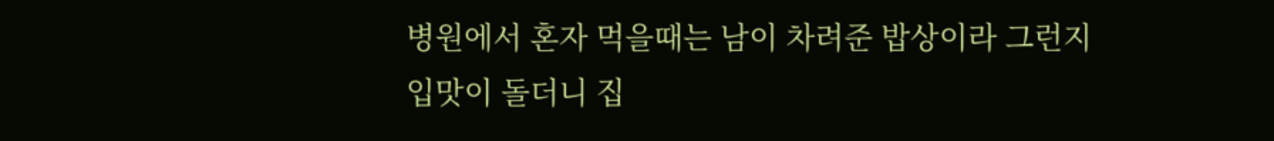병원에서 혼자 먹을때는 남이 차려준 밥상이라 그런지
입맛이 돌더니 집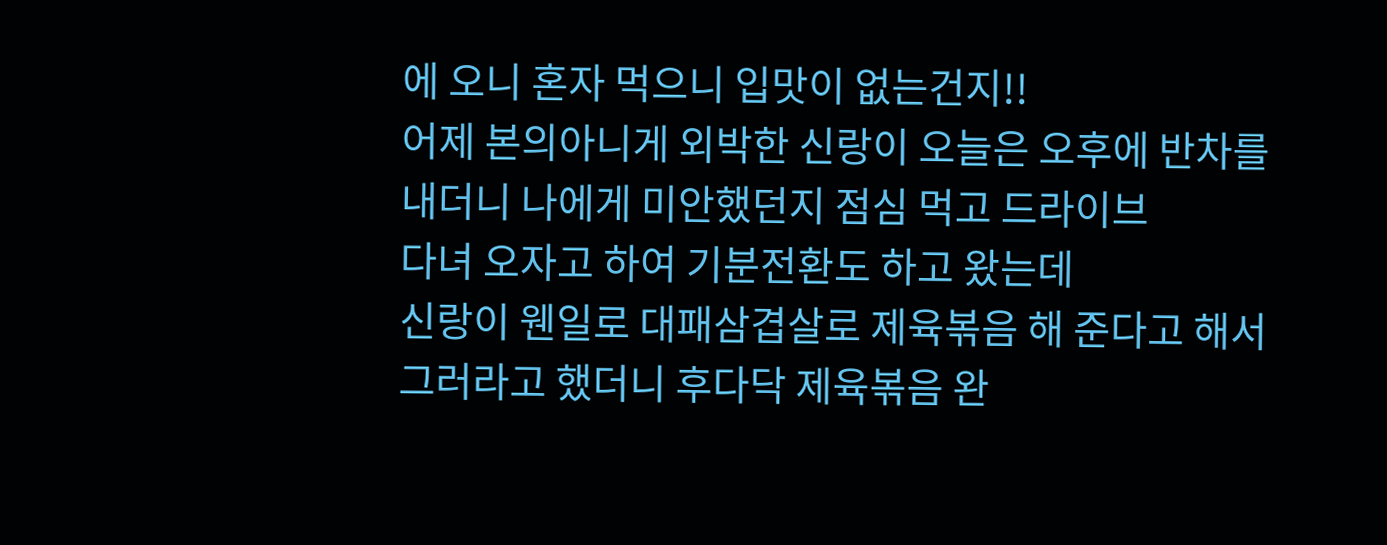에 오니 혼자 먹으니 입맛이 없는건지!!
어제 본의아니게 외박한 신랑이 오늘은 오후에 반차를
내더니 나에게 미안했던지 점심 먹고 드라이브
다녀 오자고 하여 기분전환도 하고 왔는데
신랑이 웬일로 대패삼겹살로 제육볶음 해 준다고 해서
그러라고 했더니 후다닥 제육볶음 완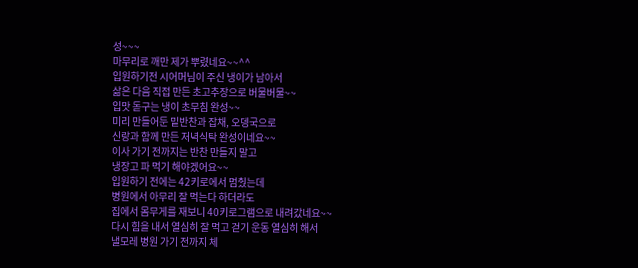성~~~
마무리로 깨만 제가 뿌렸네요~~^^
입원하기전 시어머님이 주신 냉이가 남아서
삶은 다음 직접 만든 초고추장으로 버물버물~~
입맛 돋구는 냉이 초무침 완성~~
미리 만들어둔 밑반찬과 잡채, 오뎅국으로
신랑과 함께 만든 저녁식탁 완성이네요~~
이사 가기 전까지는 반찬 만들지 말고
냉장고 파 먹기 해야겠어요~~
입원하기 전에는 42키로에서 멈췄는데
병원에서 아무리 잘 먹는다 하더라도
집에서 몸무게를 재보니 40키로그램으로 내려갔네요~~
다시 힘을 내서 열심히 잘 먹고 걷기 운동 열심히 해서
낼모레 병원 가기 전까지 체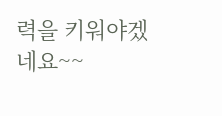력을 키워야겠네요~~